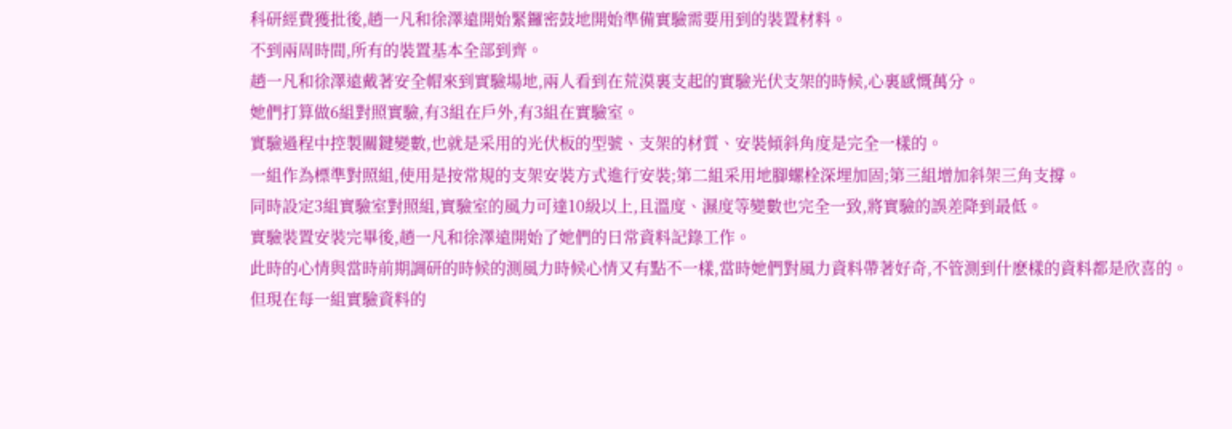科研經費獲批後,趙一凡和徐澤遠開始緊鑼密鼓地開始準備實驗需要用到的裝置材料。
不到兩周時間,所有的裝置基本全部到齊。
趙一凡和徐澤遠戴著安全帽來到實驗場地,兩人看到在荒漠裏支起的實驗光伏支架的時候,心裏感慨萬分。
她們打算做6組對照實驗,有3組在戶外,有3組在實驗室。
實驗過程中控製關鍵變數,也就是采用的光伏板的型號、支架的材質、安裝傾斜角度是完全一樣的。
一組作為標準對照組,使用是按常規的支架安裝方式進行安裝;第二組采用地腳螺栓深埋加固;第三組增加斜架三角支撐。
同時設定3組實驗室對照組,實驗室的風力可達10級以上,且溫度、濕度等變數也完全一致,將實驗的誤差降到最低。
實驗裝置安裝完畢後,趙一凡和徐澤遠開始了她們的日常資料記錄工作。
此時的心情與當時前期調研的時候的測風力時候心情又有點不一樣,當時她們對風力資料帶著好奇,不管測到什麽樣的資料都是欣喜的。
但現在每一組實驗資料的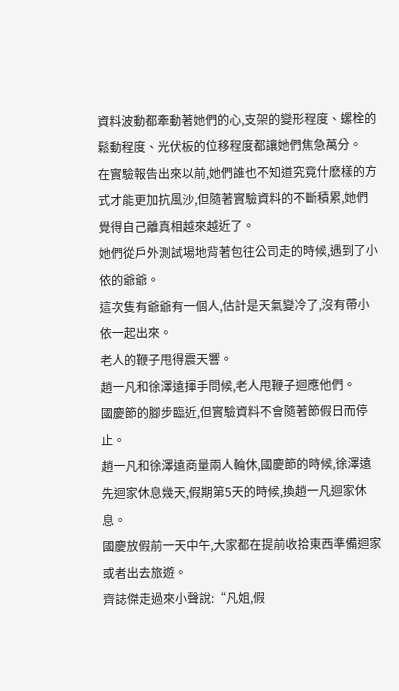資料波動都牽動著她們的心,支架的變形程度、螺栓的鬆動程度、光伏板的位移程度都讓她們焦急萬分。
在實驗報告出來以前,她們誰也不知道究竟什麽樣的方式才能更加抗風沙,但隨著實驗資料的不斷積累,她們覺得自己離真相越來越近了。
她們從戶外測試場地背著包往公司走的時候,遇到了小依的爺爺。
這次隻有爺爺有一個人,估計是天氣變冷了,沒有帶小依一起出來。
老人的鞭子甩得震天響。
趙一凡和徐澤遠揮手問候,老人甩鞭子迴應他們。
國慶節的腳步臨近,但實驗資料不會隨著節假日而停止。
趙一凡和徐澤遠商量兩人輪休,國慶節的時候,徐澤遠先迴家休息幾天,假期第5天的時候,換趙一凡迴家休息。
國慶放假前一天中午,大家都在提前收拾東西準備迴家或者出去旅遊。
齊誌傑走過來小聲說:“凡姐,假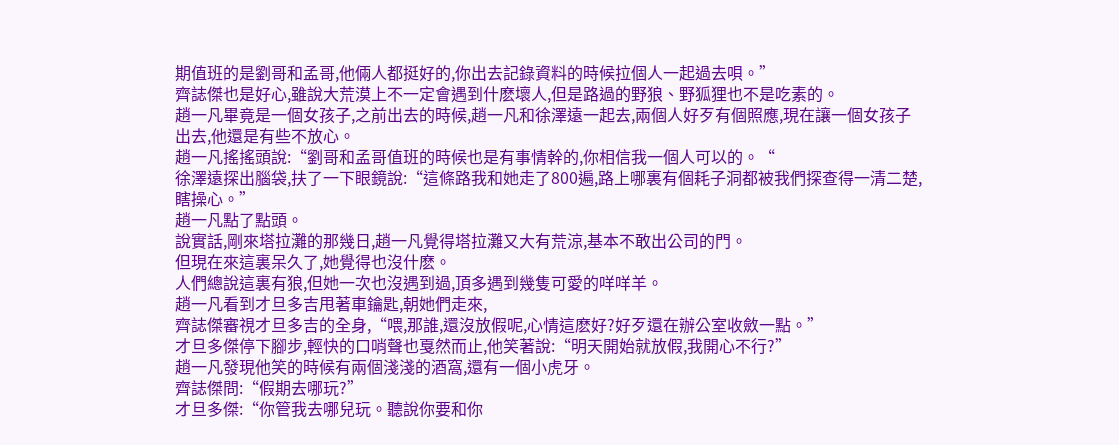期值班的是劉哥和孟哥,他倆人都挺好的,你出去記錄資料的時候拉個人一起過去唄。”
齊誌傑也是好心,雖說大荒漠上不一定會遇到什麽壞人,但是路過的野狼、野狐狸也不是吃素的。
趙一凡畢竟是一個女孩子,之前出去的時候,趙一凡和徐澤遠一起去,兩個人好歹有個照應,現在讓一個女孩子出去,他還是有些不放心。
趙一凡搖搖頭說:“劉哥和孟哥值班的時候也是有事情幹的,你相信我一個人可以的。“
徐澤遠探出腦袋,扶了一下眼鏡說:“這條路我和她走了800遍,路上哪裏有個耗子洞都被我們探查得一清二楚,瞎操心。”
趙一凡點了點頭。
說實話,剛來塔拉灘的那幾日,趙一凡覺得塔拉灘又大有荒涼,基本不敢出公司的門。
但現在來這裏呆久了,她覺得也沒什麽。
人們總說這裏有狼,但她一次也沒遇到過,頂多遇到幾隻可愛的咩咩羊。
趙一凡看到才旦多吉甩著車鑰匙,朝她們走來,
齊誌傑審視才旦多吉的全身,“喂,那誰,還沒放假呢,心情這麽好?好歹還在辦公室收斂一點。”
才旦多傑停下腳步,輕快的口哨聲也戛然而止,他笑著說:“明天開始就放假,我開心不行?”
趙一凡發現他笑的時候有兩個淺淺的酒窩,還有一個小虎牙。
齊誌傑問:“假期去哪玩?”
才旦多傑:“你管我去哪兒玩。聽說你要和你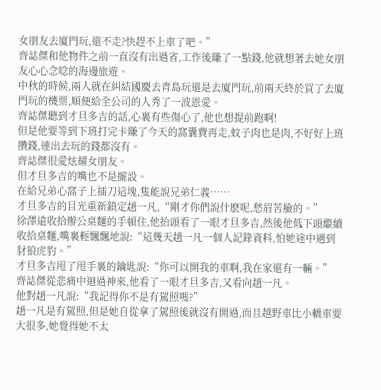女朋友去廈門玩,還不走?快趕不上車了吧。”
齊誌傑和他物件之前一直沒有出過省,工作後賺了一點錢,他就想著去她女朋友心心念唸的海邊旅遊。
中秋的時候,兩人就在糾結國慶去青島玩還是去廈門玩,前兩天終於買了去廈門玩的機票,順便給全公司的人秀了一波恩愛。
齊誌傑聽到才旦多吉的話,心裏有些傷心了,他也想提前跑啊!
但是他要等到下班打完卡賺了今天的窩囊費再走,蚊子肉也是肉,不好好上班攢錢,連出去玩的錢都沒有。
齊誌傑很愛炫耀女朋友。
但才旦多吉的嘴也不是擺設。
在給兄弟心窩子上插刀這塊,隻能說兄弟仁義……
才旦多吉的目光重新鎖定趙一凡,“剛才你們說什麽呢,愁眉苦臉的。”
徐澤遠收拾辦公桌麵的手頓住,他抬頭看了一眼才旦多吉,然後他低下頭繼續收拾桌麵,嘴裏輕飄飄地說:“這幾天趙一凡一個人記錄資料,怕她途中遇到豺狼虎豹。”
才旦多吉甩了甩手裏的鑰匙說:“你可以開我的車啊,我在家還有一輛。”
齊誌傑從悲痛中迴過神來,他看了一眼才旦多吉,又看向趙一凡。
他對趙一凡說:“我記得你不是有駕照嗎?”
趙一凡是有駕照,但是她自從拿了駕照後就沒有開過,而且越野車比小轎車要大很多,她覺得她不太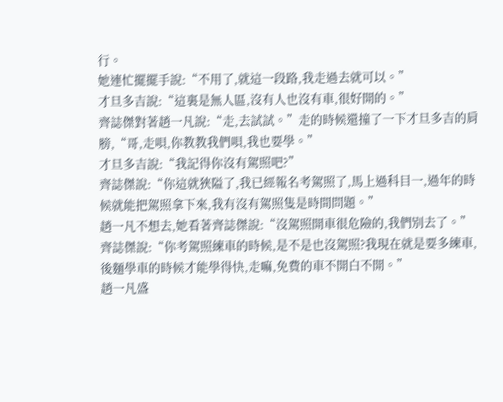行。
她連忙擺擺手說:“不用了,就這一段路,我走過去就可以。”
才旦多吉說:“這裏是無人區,沒有人也沒有車,很好開的。”
齊誌傑對著趙一凡說:“走,去試試。”走的時候還撞了一下才旦多吉的肩膀,“哥,走唄,你教教我們唄,我也要學。”
才旦多吉說:“我記得你沒有駕照吧?”
齊誌傑說:“你這就狹隘了,我已經報名考駕照了,馬上過科目一,過年的時候就能把駕照拿下來,我有沒有駕照隻是時間問題。”
趙一凡不想去,她看著齊誌傑說:“沒駕照開車很危險的,我們別去了。”
齊誌傑說:“你考駕照練車的時候,是不是也沒駕照?我現在就是要多練車,後麵學車的時候才能學得快,走嘛,免費的車不開白不開。”
趙一凡盛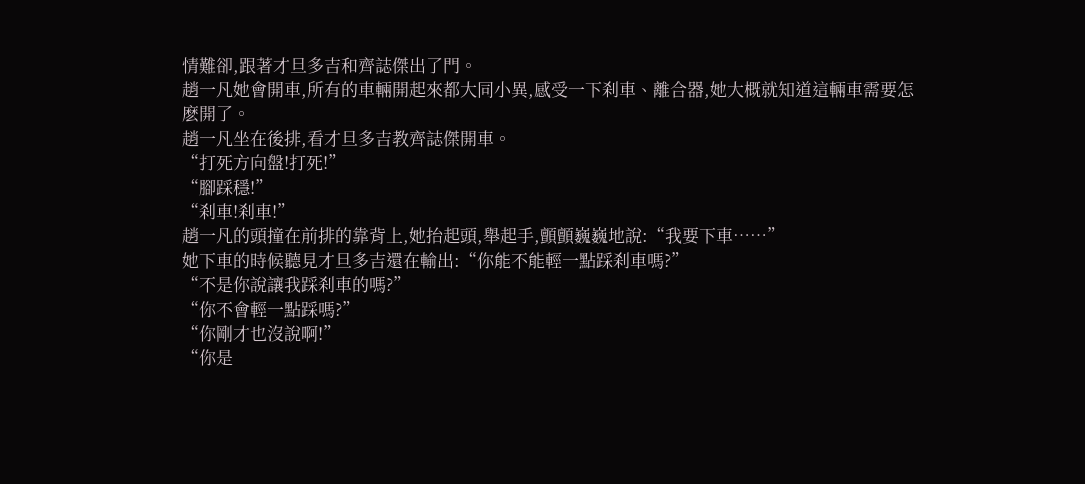情難卻,跟著才旦多吉和齊誌傑出了門。
趙一凡她會開車,所有的車輛開起來都大同小異,感受一下刹車、離合器,她大概就知道這輛車需要怎麽開了。
趙一凡坐在後排,看才旦多吉教齊誌傑開車。
“打死方向盤!打死!”
“腳踩穩!”
“刹車!刹車!”
趙一凡的頭撞在前排的靠背上,她抬起頭,舉起手,顫顫巍巍地說:“我要下車……”
她下車的時候聽見才旦多吉還在輸出:“你能不能輕一點踩刹車嗎?”
“不是你說讓我踩刹車的嗎?”
“你不會輕一點踩嗎?”
“你剛才也沒說啊!”
“你是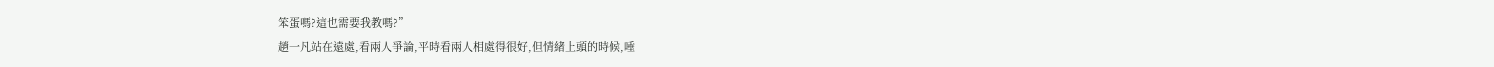笨蛋嗎?這也需要我教嗎?”
趙一凡站在遠處,看兩人爭論,平時看兩人相處得很好,但情緒上頭的時候,唾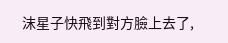沫星子快飛到對方臉上去了,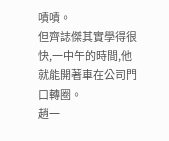嘖嘖。
但齊誌傑其實學得很快,一中午的時間,他就能開著車在公司門口轉圈。
趙一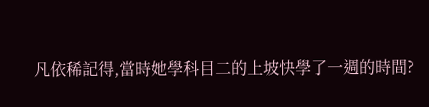凡依稀記得,當時她學科目二的上坡快學了一週的時間?